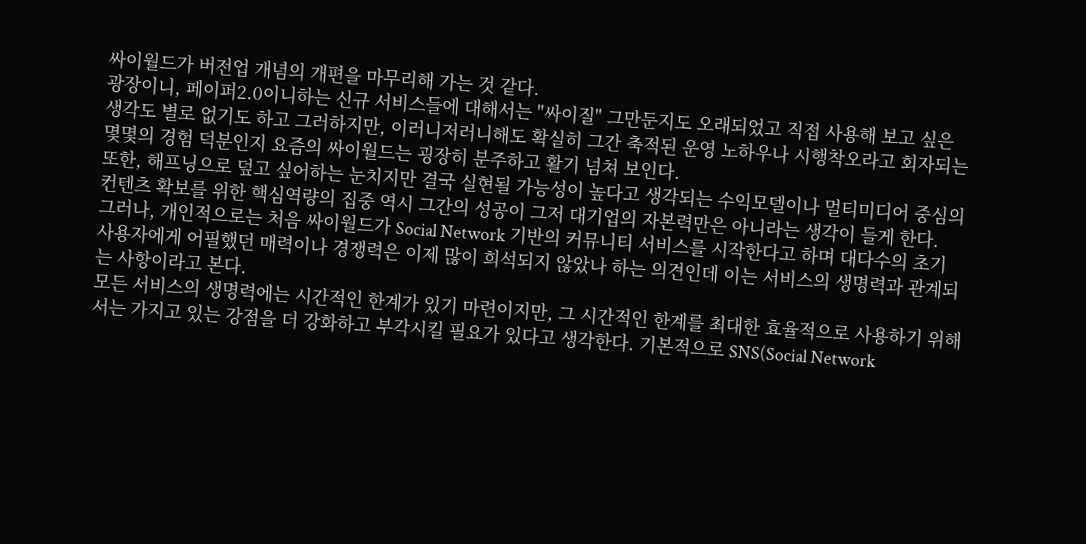싸이월드가 버전업 개념의 개편을 마무리해 가는 것 같다.
광장이니, 페이퍼2.0이니하는 신규 서비스들에 대해서는 "싸이질" 그만둔지도 오래되었고 직접 사용해 보고 싶은 생각도 별로 없기도 하고 그러하지만, 이러니저러니해도 확실히 그간 축적된 운영 노하우나 시행착오라고 회자되는 몇몇의 경험 덕분인지 요즘의 싸이월드는 굉장히 분주하고 활기 넘쳐 보인다.
또한, 해프닝으로 덮고 싶어하는 눈치지만 결국 실현될 가능성이 높다고 생각되는 수익모델이나 멀티미디어 중심의 컨텐츠 확보를 위한 핵심역량의 집중 역시 그간의 성공이 그저 대기업의 자본력만은 아니라는 생각이 들게 한다.
그러나, 개인적으로는 처음 싸이월드가 Social Network 기반의 커뮤니티 서비스를 시작한다고 하며 대다수의 초기 사용자에게 어필했던 매력이나 경쟁력은 이제 많이 희석되지 않았나 하는 의견인데 이는 서비스의 생명력과 관계되는 사항이라고 본다.
모든 서비스의 생명력에는 시간적인 한계가 있기 마련이지만, 그 시간적인 한계를 최대한 효율적으로 사용하기 위해서는 가지고 있는 강점을 더 강화하고 부각시킬 필요가 있다고 생각한다. 기본적으로 SNS(Social Network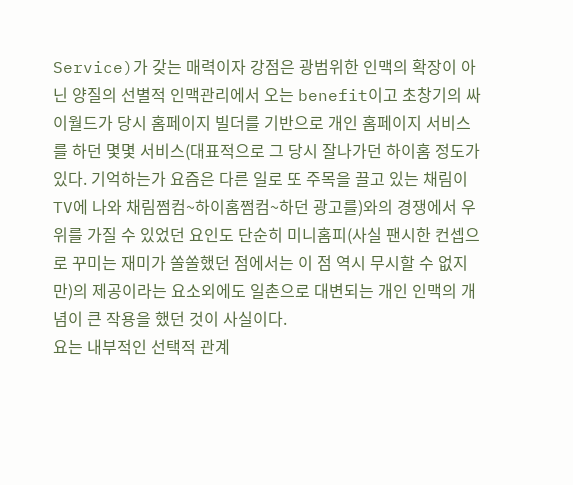Service)가 갖는 매력이자 강점은 광범위한 인맥의 확장이 아닌 양질의 선별적 인맥관리에서 오는 benefit이고 초창기의 싸이월드가 당시 홈페이지 빌더를 기반으로 개인 홈페이지 서비스를 하던 몇몇 서비스(대표적으로 그 당시 잘나가던 하이홈 정도가 있다. 기억하는가 요즘은 다른 일로 또 주목을 끌고 있는 채림이 TV에 나와 채림쩜컴~하이홈쩜컴~하던 광고를)와의 경쟁에서 우위를 가질 수 있었던 요인도 단순히 미니홈피(사실 팬시한 컨셉으로 꾸미는 재미가 쏠쏠했던 점에서는 이 점 역시 무시할 수 없지만)의 제공이라는 요소외에도 일촌으로 대변되는 개인 인맥의 개념이 큰 작용을 했던 것이 사실이다.
요는 내부적인 선택적 관계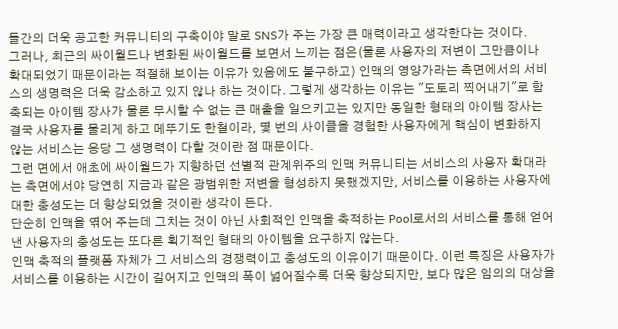들간의 더욱 공고한 커뮤니티의 구축이야 말로 SNS가 주는 가장 큰 매력이라고 생각한다는 것이다.
그러나, 최근의 싸이월드나 변화된 싸이월드를 보면서 느끼는 점은(물론 사용자의 저변이 그만큼이나 확대되었기 때문이라는 적절해 보이는 이유가 있음에도 불구하고) 인맥의 영양가라는 측면에서의 서비스의 생명력은 더욱 감소하고 있지 않나 하는 것이다. 그렇게 생각하는 이유는 "도토리 찍어내기"로 함축되는 아이템 장사가 물론 무시할 수 없는 큰 매출을 일으키고는 있지만 동일한 형태의 아이템 장사는 결국 사용자를 물리게 하고 메뚜기도 한철이라, 몇 번의 사이클을 경험한 사용자에게 핵심이 변화하지 않는 서비스는 응당 그 생명력이 다할 것이란 점 때문이다.
그런 면에서 애초에 싸이월드가 지향하던 선별적 관계위주의 인맥 커뮤니티는 서비스의 사용자 확대라는 측면에서야 당연히 지금과 같은 광범위한 저변을 형성하지 못했겠지만, 서비스를 이용하는 사용자에 대한 충성도는 더 향상되었을 것이란 생각이 든다.
단순히 인맥을 엮어 주는데 그치는 것이 아닌 사회적인 인맥을 축적하는 Pool로서의 서비스를 통해 얻어 낸 사용자의 충성도는 또다른 획기적인 형태의 아이템을 요구하지 않는다.
인맥 축적의 플랫폼 자체가 그 서비스의 경쟁력이고 충성도의 이유이기 때문이다. 이런 특징은 사용자가 서비스를 이용하는 시간이 길어지고 인맥의 폭이 넓어질수록 더욱 향상되지만, 보다 많은 임의의 대상을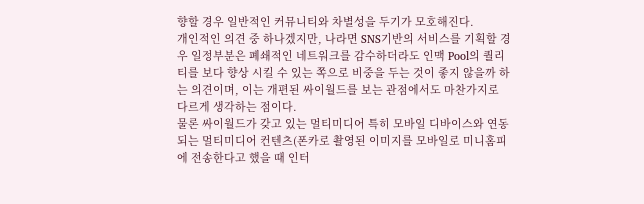향할 경우 일반적인 커뮤니티와 차별성을 두기가 모호해진다.
개인적인 의견 중 하나겠지만, 나라면 SNS기반의 서비스를 기획할 경우 일정부분은 폐쇄적인 네트워크를 감수하더라도 인맥 Pool의 퀄리티를 보다 향상 시킬 수 있는 쪽으로 비중을 두는 것이 좋지 않을까 하는 의견이며, 이는 개편된 싸이월드를 보는 관점에서도 마찬가지로 다르게 생각하는 점이다.
물론 싸이월드가 갖고 있는 멀티미디어 특히 모바일 디바이스와 연동되는 멀티미디어 컨텐츠(폰카로 촬영된 이미지를 모바일로 미니홈피에 전송한다고 했을 때 인터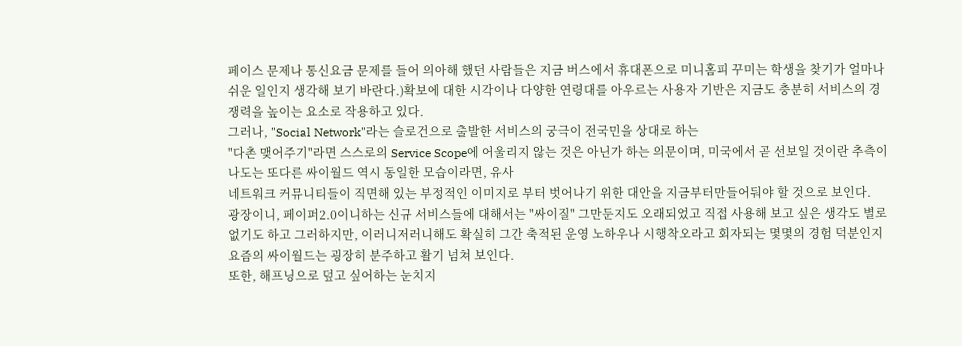페이스 문제나 통신요금 문제를 들어 의아해 했던 사람들은 지금 버스에서 휴대폰으로 미니홈피 꾸미는 학생을 찾기가 얼마나 쉬운 일인지 생각해 보기 바란다.)확보에 대한 시각이나 다양한 연령대를 아우르는 사용자 기반은 지금도 충분히 서비스의 경쟁력을 높이는 요소로 작용하고 있다.
그러나, "Social Network"라는 슬로건으로 출발한 서비스의 궁극이 전국민을 상대로 하는
"다촌 맺어주기"라면 스스로의 Service Scope에 어울리지 않는 것은 아닌가 하는 의문이며, 미국에서 곧 선보일 것이란 추측이 나도는 또다른 싸이월드 역시 동일한 모습이라면, 유사
네트워크 커뮤니티들이 직면해 있는 부정적인 이미지로 부터 벗어나기 위한 대안을 지금부터만들어둬야 할 것으로 보인다.
광장이니, 페이퍼2.0이니하는 신규 서비스들에 대해서는 "싸이질" 그만둔지도 오래되었고 직접 사용해 보고 싶은 생각도 별로 없기도 하고 그러하지만, 이러니저러니해도 확실히 그간 축적된 운영 노하우나 시행착오라고 회자되는 몇몇의 경험 덕분인지 요즘의 싸이월드는 굉장히 분주하고 활기 넘쳐 보인다.
또한, 해프닝으로 덮고 싶어하는 눈치지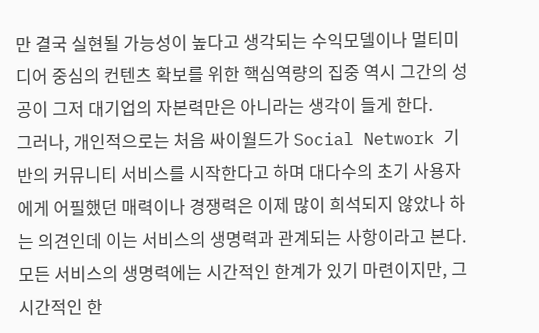만 결국 실현될 가능성이 높다고 생각되는 수익모델이나 멀티미디어 중심의 컨텐츠 확보를 위한 핵심역량의 집중 역시 그간의 성공이 그저 대기업의 자본력만은 아니라는 생각이 들게 한다.
그러나, 개인적으로는 처음 싸이월드가 Social Network 기반의 커뮤니티 서비스를 시작한다고 하며 대다수의 초기 사용자에게 어필했던 매력이나 경쟁력은 이제 많이 희석되지 않았나 하는 의견인데 이는 서비스의 생명력과 관계되는 사항이라고 본다.
모든 서비스의 생명력에는 시간적인 한계가 있기 마련이지만, 그 시간적인 한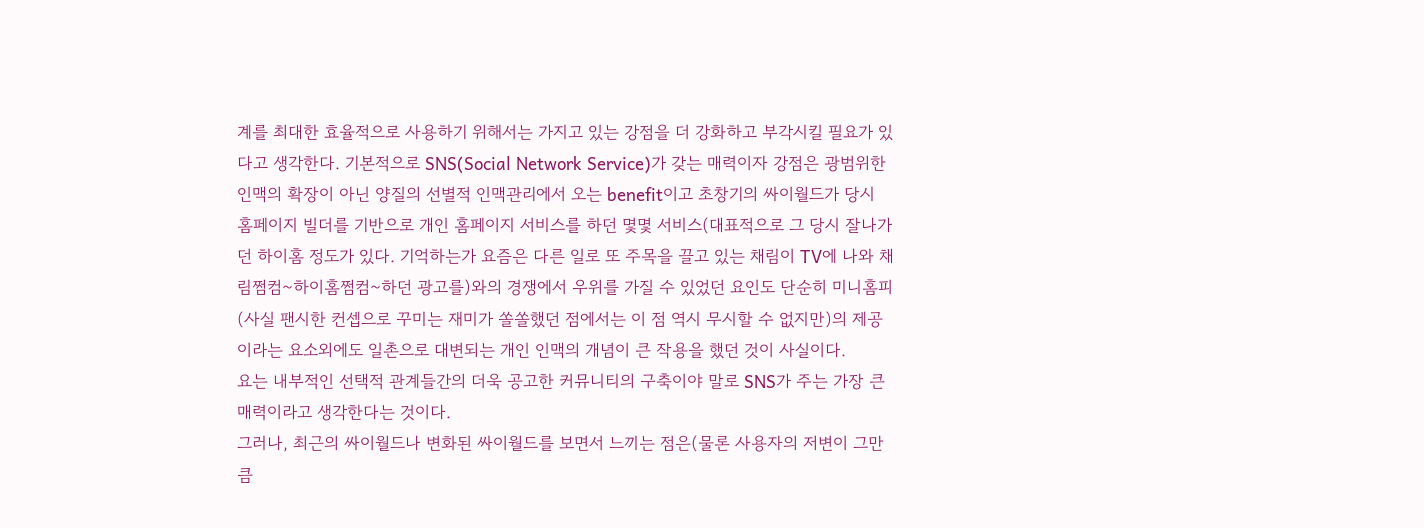계를 최대한 효율적으로 사용하기 위해서는 가지고 있는 강점을 더 강화하고 부각시킬 필요가 있다고 생각한다. 기본적으로 SNS(Social Network Service)가 갖는 매력이자 강점은 광범위한 인맥의 확장이 아닌 양질의 선별적 인맥관리에서 오는 benefit이고 초창기의 싸이월드가 당시 홈페이지 빌더를 기반으로 개인 홈페이지 서비스를 하던 몇몇 서비스(대표적으로 그 당시 잘나가던 하이홈 정도가 있다. 기억하는가 요즘은 다른 일로 또 주목을 끌고 있는 채림이 TV에 나와 채림쩜컴~하이홈쩜컴~하던 광고를)와의 경쟁에서 우위를 가질 수 있었던 요인도 단순히 미니홈피(사실 팬시한 컨셉으로 꾸미는 재미가 쏠쏠했던 점에서는 이 점 역시 무시할 수 없지만)의 제공이라는 요소외에도 일촌으로 대변되는 개인 인맥의 개념이 큰 작용을 했던 것이 사실이다.
요는 내부적인 선택적 관계들간의 더욱 공고한 커뮤니티의 구축이야 말로 SNS가 주는 가장 큰 매력이라고 생각한다는 것이다.
그러나, 최근의 싸이월드나 변화된 싸이월드를 보면서 느끼는 점은(물론 사용자의 저변이 그만큼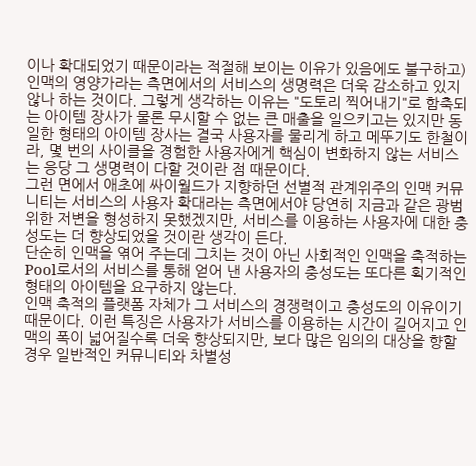이나 확대되었기 때문이라는 적절해 보이는 이유가 있음에도 불구하고) 인맥의 영양가라는 측면에서의 서비스의 생명력은 더욱 감소하고 있지 않나 하는 것이다. 그렇게 생각하는 이유는 "도토리 찍어내기"로 함축되는 아이템 장사가 물론 무시할 수 없는 큰 매출을 일으키고는 있지만 동일한 형태의 아이템 장사는 결국 사용자를 물리게 하고 메뚜기도 한철이라, 몇 번의 사이클을 경험한 사용자에게 핵심이 변화하지 않는 서비스는 응당 그 생명력이 다할 것이란 점 때문이다.
그런 면에서 애초에 싸이월드가 지향하던 선별적 관계위주의 인맥 커뮤니티는 서비스의 사용자 확대라는 측면에서야 당연히 지금과 같은 광범위한 저변을 형성하지 못했겠지만, 서비스를 이용하는 사용자에 대한 충성도는 더 향상되었을 것이란 생각이 든다.
단순히 인맥을 엮어 주는데 그치는 것이 아닌 사회적인 인맥을 축적하는 Pool로서의 서비스를 통해 얻어 낸 사용자의 충성도는 또다른 획기적인 형태의 아이템을 요구하지 않는다.
인맥 축적의 플랫폼 자체가 그 서비스의 경쟁력이고 충성도의 이유이기 때문이다. 이런 특징은 사용자가 서비스를 이용하는 시간이 길어지고 인맥의 폭이 넓어질수록 더욱 향상되지만, 보다 많은 임의의 대상을 향할 경우 일반적인 커뮤니티와 차별성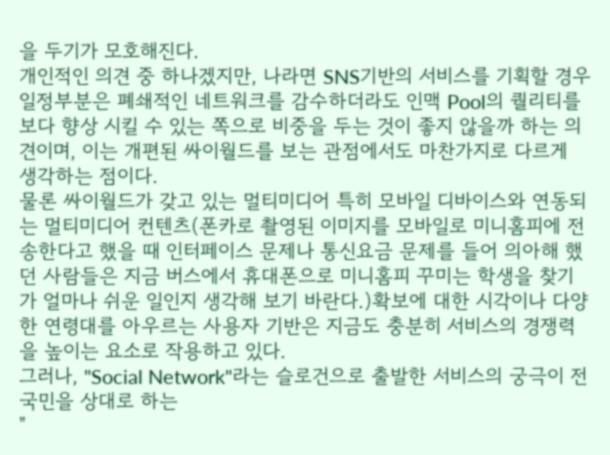을 두기가 모호해진다.
개인적인 의견 중 하나겠지만, 나라면 SNS기반의 서비스를 기획할 경우 일정부분은 폐쇄적인 네트워크를 감수하더라도 인맥 Pool의 퀄리티를 보다 향상 시킬 수 있는 쪽으로 비중을 두는 것이 좋지 않을까 하는 의견이며, 이는 개편된 싸이월드를 보는 관점에서도 마찬가지로 다르게 생각하는 점이다.
물론 싸이월드가 갖고 있는 멀티미디어 특히 모바일 디바이스와 연동되는 멀티미디어 컨텐츠(폰카로 촬영된 이미지를 모바일로 미니홈피에 전송한다고 했을 때 인터페이스 문제나 통신요금 문제를 들어 의아해 했던 사람들은 지금 버스에서 휴대폰으로 미니홈피 꾸미는 학생을 찾기가 얼마나 쉬운 일인지 생각해 보기 바란다.)확보에 대한 시각이나 다양한 연령대를 아우르는 사용자 기반은 지금도 충분히 서비스의 경쟁력을 높이는 요소로 작용하고 있다.
그러나, "Social Network"라는 슬로건으로 출발한 서비스의 궁극이 전국민을 상대로 하는
"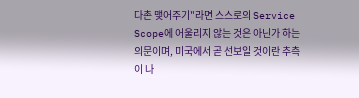다촌 맺어주기"라면 스스로의 Service Scope에 어울리지 않는 것은 아닌가 하는 의문이며, 미국에서 곧 선보일 것이란 추측이 나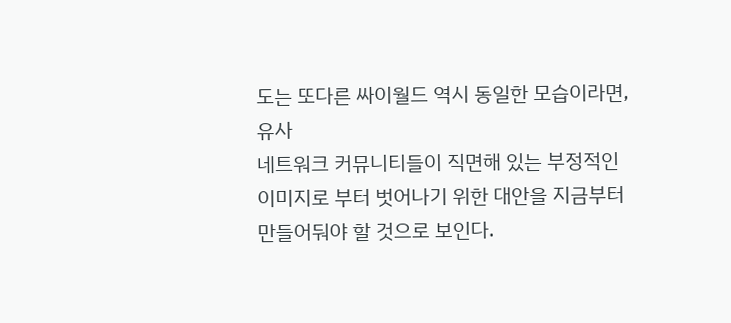도는 또다른 싸이월드 역시 동일한 모습이라면, 유사
네트워크 커뮤니티들이 직면해 있는 부정적인 이미지로 부터 벗어나기 위한 대안을 지금부터만들어둬야 할 것으로 보인다.